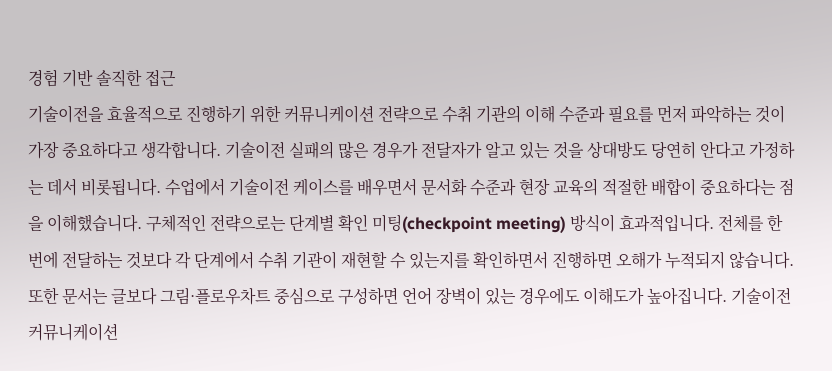경험 기반 솔직한 접근
기술이전을 효율적으로 진행하기 위한 커뮤니케이션 전략으로 수취 기관의 이해 수준과 필요를 먼저 파악하는 것이 가장 중요하다고 생각합니다. 기술이전 실패의 많은 경우가 전달자가 알고 있는 것을 상대방도 당연히 안다고 가정하는 데서 비롯됩니다. 수업에서 기술이전 케이스를 배우면서 문서화 수준과 현장 교육의 적절한 배합이 중요하다는 점을 이해했습니다. 구체적인 전략으로는 단계별 확인 미팅(checkpoint meeting) 방식이 효과적입니다. 전체를 한 번에 전달하는 것보다 각 단계에서 수취 기관이 재현할 수 있는지를 확인하면서 진행하면 오해가 누적되지 않습니다. 또한 문서는 글보다 그림·플로우차트 중심으로 구성하면 언어 장벽이 있는 경우에도 이해도가 높아집니다. 기술이전 커뮤니케이션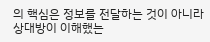의 핵심은 정보를 전달하는 것이 아니라 상대방이 이해했는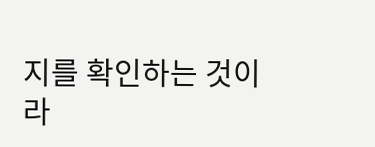지를 확인하는 것이라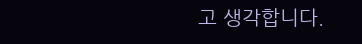고 생각합니다.